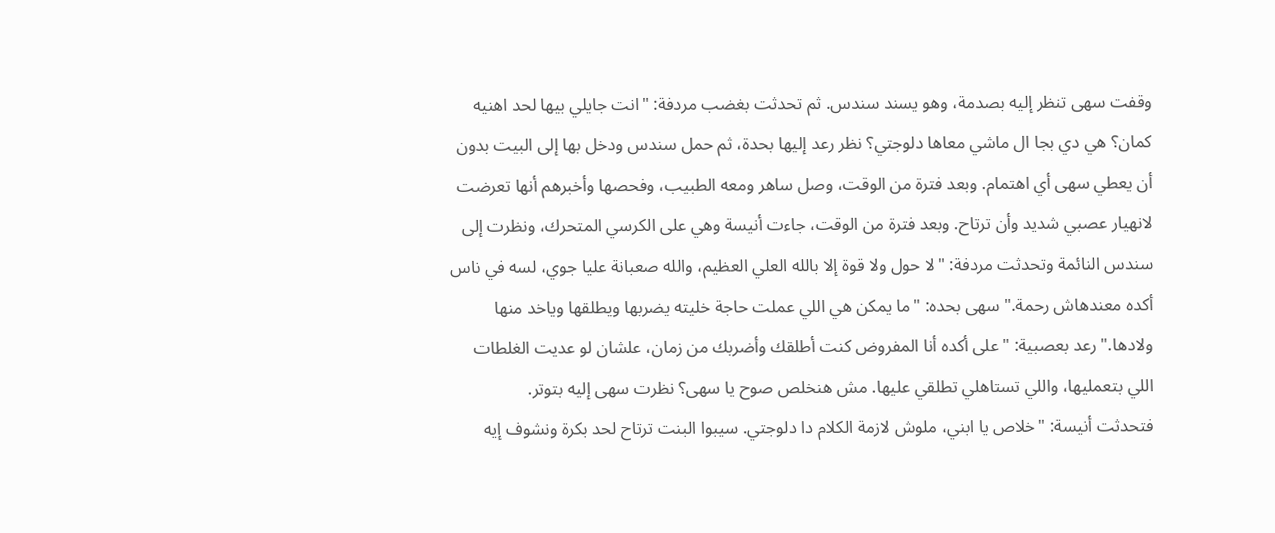وقفت سهى تنظر إليه بصدمة، وهو يسند سندس. ثم تحدثت بغضب مردفة: "انت جايلي بيها لحد اهنيه كمان؟ هي دي بجا ال ماشي معاها دلوجتي؟ نظر رعد إليها بحدة، ثم حمل سندس ودخل بها إلى البيت بدون أن يعطي سهى أي اهتمام. وبعد فترة من الوقت، وصل ساهر ومعه الطبيب، وفحصها وأخبرهم أنها تعرضت لانهيار عصبي شديد وأن ترتاح. وبعد فترة من الوقت، جاءت أنيسة وهي على الكرسي المتحرك، ونظرت إلى
سندس النائمة وتحدثت مردفة: "لا حول ولا قوة إلا بالله العلي العظيم، والله صعبانة عليا جوي، لسه في ناس أكده معندهاش رحمة." سهى بحده: "ما يمكن هي اللي عملت حاجة خليته يضربها ويطلقها وياخد منها ولادها." رعد بعصبية: "على أكده أنا المفروض كنت أطلقك وأضربك من زمان، علشان لو عديت الغلطات اللي بتعمليها، واللي تستاهلي تطلقي عليها. مش هنخلص صوح يا سهى؟ نظرت سهى إليه بتوتر.
فتحدثت أنيسة: "خلاص يا ابني، ملوش لازمة الكلام دا دلوجتي. سيبوا البنت ترتاح لحد بكرة ونشوف إيه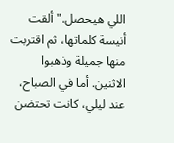اللي هيحصل." ألقت أنيسة كلماتها، ثم اقتربت منها جميلة وذهبوا الاثنين. أما في الصباح، عند ليلي، كانت تحتضن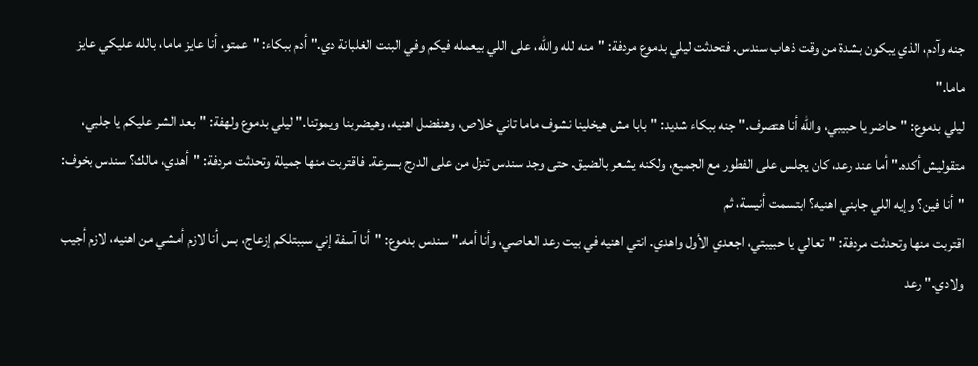جنه وآدم، الذي يبكون بشدة من وقت ذهاب سندس. فتحدثت ليلي بدموع مردفة: "منه لله والله، على اللي بيعمله فيكم وفي البنت الغلبانة دي." أدم ببكاء: "عمتو، أنا عايز ماما، بالله عليكي عايز ماما."
ليلي بدموع: "حاضر يا حبيبي، والله أنا هتصرف." جنه ببكاء شديد: "بابا مش هيخلينا نشوف ماما تاني خلاص، وهنفضل اهنيه، وهيضربنا ويموتنا." ليلي بدموع ولهفة: "بعد الشر عليكم يا جلبي، متقوليش أكده." أما عند رعد، كان يجلس على الفطور مع الجميع، ولكنه يشعر بالضيق. حتى وجد سندس تنزل من على الدرج بسرعة. فاقتربت منها جميلة وتحدثت مردفة: "أهدي، مالك؟ سندس بخوف: "أنا فين؟ وإيه اللي جابني اهنيه؟ ابتسمت أنيسة، ثم
اقتربت منها وتحدثت مردفة: "تعالي يا حبيبتي، اجعدي الأول واهدي. انتي اهنيه في بيت رعد العاصي، وأنا أمه." سندس بدموع: "أنا آسفة إني سببتلكم إزعاج، بس أنا لازم أمشي من اهنيه، لازم أجيب ولادي." رعد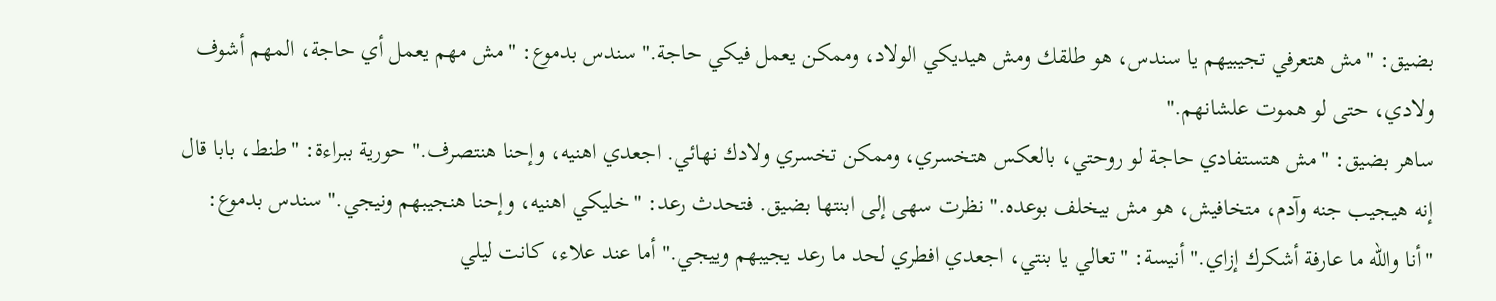بضيق: "مش هتعرفي تجيبيهم يا سندس، هو طلقك ومش هيديكي الولاد، وممكن يعمل فيكي حاجة." سندس بدموع: "مش مهم يعمل أي حاجة، المهم أشوف ولادي، حتى لو هموت علشانهم."
ساهر بضيق: "مش هتستفادي حاجة لو روحتي، بالعكس هتخسري، وممكن تخسري ولادك نهائي. اجعدي اهنيه، وإحنا هنتصرف." حورية ببراءة: "طنط، بابا قال إنه هيجيب جنه وآدم، متخافيش، هو مش بيخلف بوعده." نظرت سهى إلى ابنتها بضيق. فتحدث رعد: "خليكي اهنيه، وإحنا هنجيبهم ونيجي." سندس بدموع: "أنا والله ما عارفة أشكرك إزاي." أنيسة: "تعالي يا بنتي، اجعدي افطري لحد ما رعد يجيبهم وييجي." أما عند علاء، كانت ليلي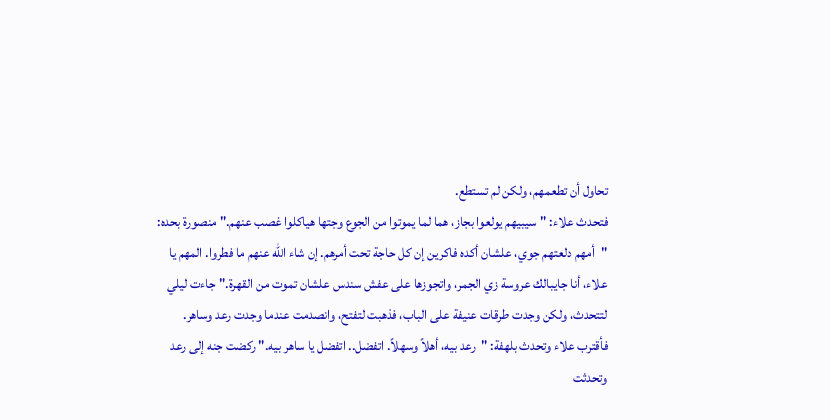تحاول أن تطعمهم، ولكن لم تستطع.
فتحدث علاء: "سيبيهم يولعوا بجاز، هما لما يموتوا من الجوع وجتها هياكلوا غصب عنهم." منصورة بحده: "أمهم دلعتهم جوي، علشان أكده فاكرين إن كل حاجة تحت أمرهم. إن شاء الله عنهم ما فطروا. المهم يا علاء، أنا جايبالك عروسة زي الجمر، واتجوزها على عفش سندس علشان تموت من القهرة." جاءت ليلي لتتحدث، ولكن وجدت طرقات عنيفة على الباب، فذهبت لتفتح، وانصدمت عندما وجدت رعد وساهر.
فأقترب علاء وتحدث بلهفة: "رعد بيه، أهلاً وسهلاً. اتفضل.. اتفضل يا ساهر بيه." ركضت جنه إلى رعد وتحدثت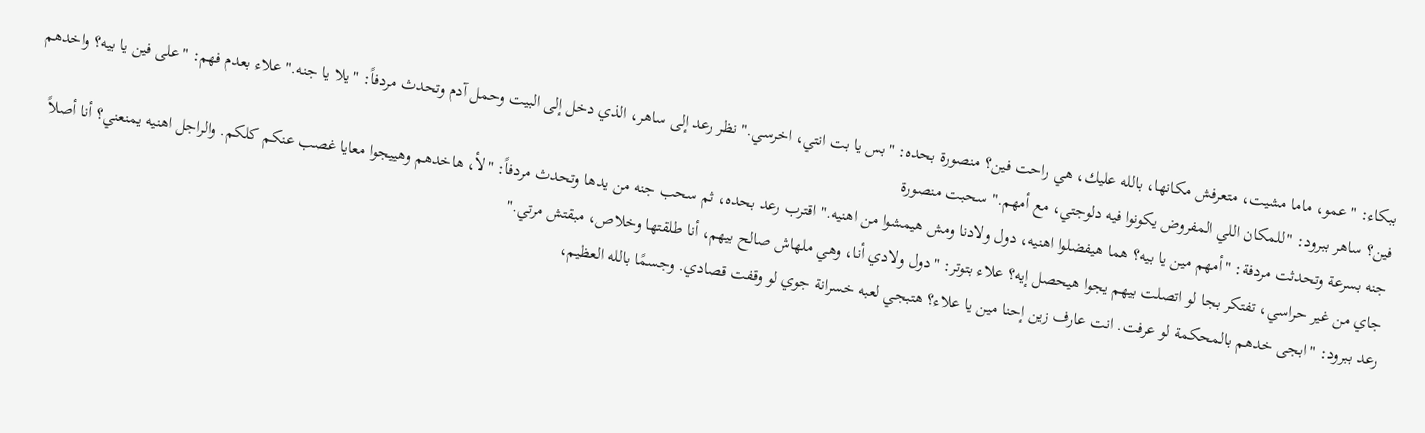ببكاء: "عمو، ماما مشيت، متعرفش مكانها، بالله عليك، هي راحت فين؟ منصورة بحده: "بس يا بت انتي، اخرسي." نظر رعد إلى ساهر، الذي دخل إلى البيت وحمل آدم وتحدث مردفاً: "يلا يا جنه." علاء بعدم فهم: "على فين يا بيه؟ واخدهم فين؟ ساهر ببرود: "للمكان اللي المفروض يكونوا فيه دلوجتي، مع أمهم." سحبت منصورة
جنه بسرعة وتحدثت مردفة: "أمهم مين يا بيه؟ هما هيفضلوا اهنيه، دول ولادنا ومش هيمشوا من اهنيه." اقترب رعد بحده، ثم سحب جنه من يدها وتحدث مردفاً: "لأ، هاخدهم وهييجوا معايا غصب عنكم كلكم. والراجل اهنيه يمنعني؟ أنا أصلاً جاي من غير حراسي، تفتكر بجا لو اتصلت بيهم يجوا هيحصل إيه؟ علاء بتوتر: "دول ولادي أنا، وهي ملهاش صالح بيهم، أنا طلقتها وخلاص، مبقتش مرتي."
رعد ببرود: "ابجى خدهم بالمحكمة لو عرفت. انت عارف زين إحنا مين يا علاء؟ هتبجي لعبه خسرانة جوي لو وقفت قصادي. وجسمًا بالله العظيم،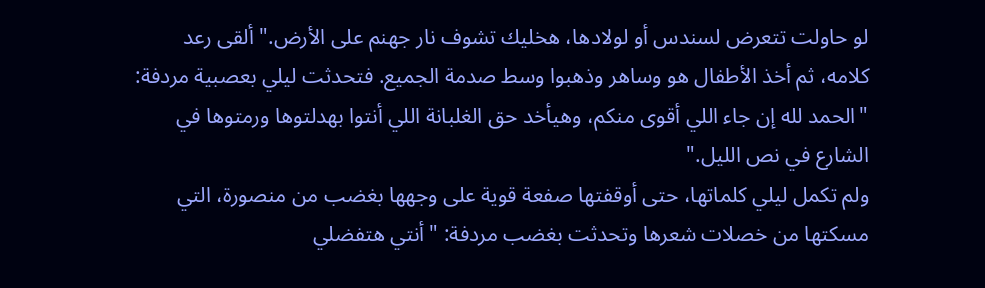لو حاولت تتعرض لسندس أو لولادها، هخليك تشوف نار جهنم على الأرض." ألقى رعد كلامه، ثم أخذ الأطفال هو وساهر وذهبوا وسط صدمة الجميع. فتحدثت ليلي بعصبية مردفة: "الحمد لله إن جاء اللي أقوى منكم، وهيأخد حق الغلبانة اللي أنتوا بهدلتوها ورمتوها في الشارع في نص الليل."
ولم تكمل ليلي كلماتها، حتى أوقفتها صفعة قوية على وجهها بغضب من منصورة، التي مسكتها من خصلات شعرها وتحدثت بغضب مردفة: "أنتي هتفضلي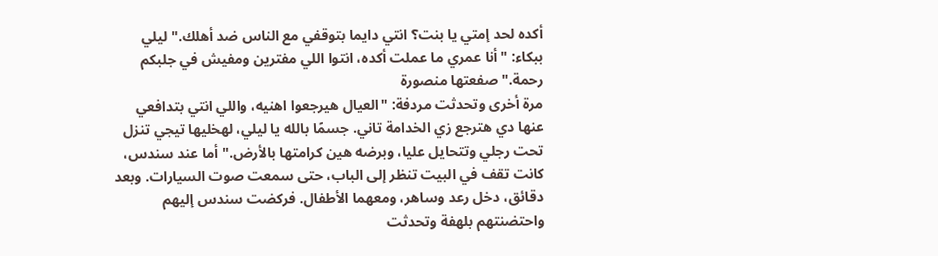أكده لحد إمتي يا بنت؟ انتي دايما بتوقفي مع الناس ضد أهلك." ليلي ببكاء: "أنا عمري ما عملت أكده، انتوا اللي مفترين ومفيش في جلبكم رحمة." صفعتها منصورة
مرة أخرى وتحدثت مردفة: "العيال هيرجعوا اهنيه، واللي انتي بتدافعي عنها دي هترجع زي الخدامة تاني. جسمًا بالله يا ليلي، لهخليها تيجي تنزل تحت رجلي وتتحايل عليا، وبرضه هين كرامتها بالأرض." أما عند سندس، كانت تقف في البيت تنظر إلى الباب، حتى سمعت صوت السيارات. وبعد دقائق، دخل رعد وساهر، ومعهما الأطفال. فركضت سندس إليهم واحتضنتهم بلهفة وتحدثت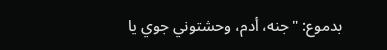بدموع: "جنه، أدم، وحشتوني جوي يا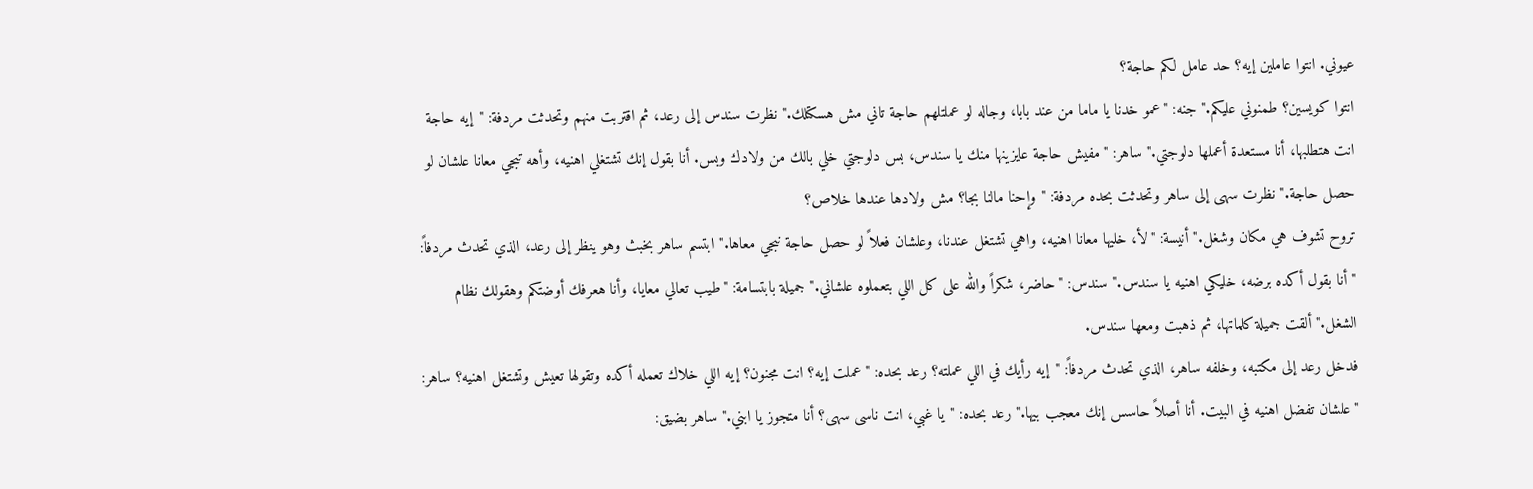عيوني. انتوا عاملين إيه؟ حد عامل لكم حاجة؟
انتوا كويسين؟ طمنوني عليكم." جنه: "عمو خدنا يا ماما من عند بابا، وجاله لو عملتلهم حاجة تاني مش هسكتلك." نظرت سندس إلى رعد، ثم اقتربت منهم وتحدثت مردفة: "إيه حاجة انت هتطلبها، أنا مستعدة أعملها دلوجتي." ساهر: "مفيش حاجة عايزينها منك يا سندس، بس دلوجتي خلي بالك من ولادك وبس. أنا بقول إنك تشتغلي اهنيه، وأهه تبجي معانا علشان لو حصل حاجة." نظرت سهى إلى ساهر وتحدثت بحده مردفة: "وإحنا مالنا بجا؟ مش ولادها عندها خلاص؟
تروح تشوف هي مكان وشغل." أنيسة: "لأ، خليها معانا اهنيه، واهي تشتغل عندنا، وعلشان فعلاً لو حصل حاجة نبجي معاها." ابتسم ساهر بخبث وهو ينظر إلى رعد، الذي تحدث مردفاً: "أنا بقول أكده برضه، خليكي اهنيه يا سندس." سندس: "حاضر، شكراً والله على كل اللي بتعملوه علشاني." جميلة بابتسامة: "طيب تعالي معايا، وأنا هعرفك أوضتكم وهقولك نظام الشغل." ألقت جميلة كلماتها، ثم ذهبت ومعها سندس.
فدخل رعد إلى مكتبه، وخلفه ساهر، الذي تحدث مردفاً: "إيه رأيك في اللي عملته؟ رعد بحده: "عملت إيه؟ انت مجنون؟ إيه اللي خلاك تعمله أكده وتقولها تعيش وتشتغل اهنيه؟ ساهر: "علشان تفضل اهنيه في البيت. أنا أصلاً حاسس إنك معجب بيها." رعد بحده: "يا غبي، انت ناسى سهى؟ أنا متجوز يا ابني." ساهر بضيق: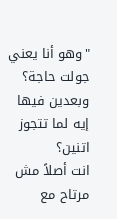"وهو أنا يعني جولت حاجة؟ وبعدين فيها إيه لما تتجوز اتنين؟
انت أصلاً مش مرتاح مع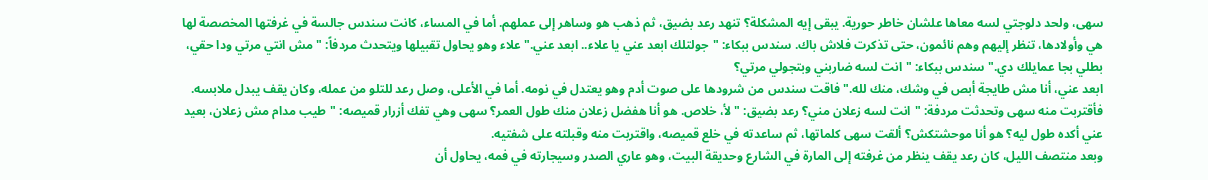سهى، ولحد دلوجتي لسه معاها علشان خاطر حورية. يبقى إيه المشكلة؟ تنهد رعد بضيق، ثم ذهب هو وساهر إلى عملهم. أما في المساء، كانت سندس جالسة في غرفتها المخصصة لها هي وأولادها، تنظر إليهم وهم نائمون، حتى تذكرت فلاش باك. سندس ببكاء: "جولتلك ابعد عني يا علاء.. ابعد عني." علاء وهو يحاول تقبيلها ويتحدث مردفاً: "مش انتي مرتي ودا حقي، بطلي بجا عمايلك دي." سندس ببكاء: "انت لسه ضاربني وبتجولي مرتي؟
ابعد عني، أنا مش طايجة أبص في وشك، منك لله." فاقت سندس من شرودها على صوت أدم وهو يعتدل في نومه. أما في الأعلى، وصل رعد للتلو من عمله، وكان يقف يبدل ملابسه. فأقتربت منه سهى وتحدثت مردفة: "انت لسه زعلان مني؟ رعد بضيق: "لأ، خلاص. هو أنا هفضل زعلان منك طول العمر؟ سهى وهي تفك أزرار قميصه: "طيب مدام مش زعلان، بعيد عني أكده طول ليه؟ هو أنا موحشتكش؟ ألقت سهى كلماتها، ثم ساعدته في خلع قميصه، واقتربت منه وقبلته على شفتيه.
وبعد منتصف الليل، كان رعد يقف ينظر من غرفته إلى المارة في الشارع وحديقة البيت، وهو عاري الصدر وسيجارته في فمه، يحاول أن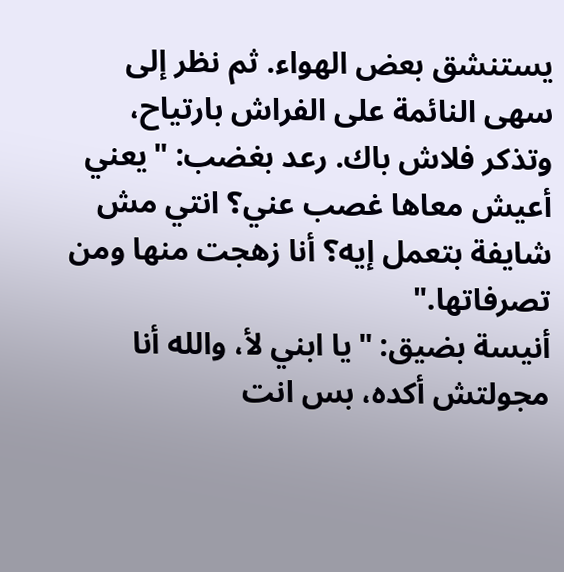يستنشق بعض الهواء. ثم نظر إلى سهى النائمة على الفراش بارتياح، وتذكر فلاش باك. رعد بغضب: "يعني أعيش معاها غصب عني؟ انتي مش شايفة بتعمل إيه؟ أنا زهجت منها ومن تصرفاتها."
أنيسة بضيق: "يا ابني لأ، والله أنا مجولتش أكده، بس انت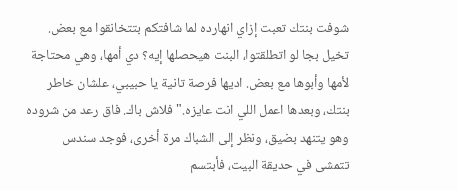شوفت بنتك تعبت إزاي انهارده لما شافتكم بتتخانقوا مع بعض. تخيل بجا لو اتطلقتوا، البنت هيحصلها إيه؟ دي أمها، وهي محتاجة لأمها وأبوها مع بعض. اديها فرصة تانية يا حبيبي، علشان خاطر بنتك، وبعدها اعمل اللي انت عايزه." فلاش باك. فاق رعد من شروده وهو يتنهد بضيق، ونظر إلى الشباك مرة أخرى، فوجد سندس تتمشى في حديقة البيت، فأبتسم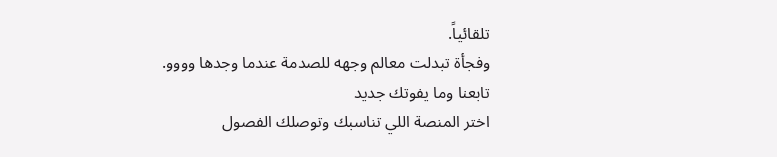تلقائياً.
وفجأة تبدلت معالم وجهه للصدمة عندما وجدها وووو.
تابعنا وما يفوتك جديد
اختر المنصة اللي تناسبك وتوصلك الفصول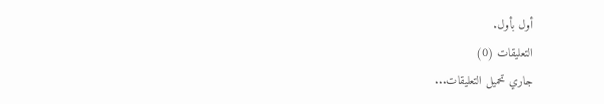أول بأول.
التعليقات (0)
جاري تحميل التعليقات...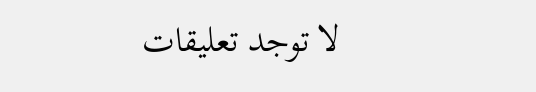لا توجد تعليقات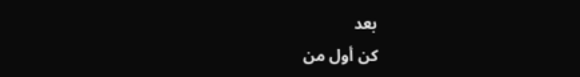بعد
كن أول من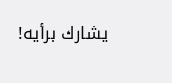يشارك برأيه!